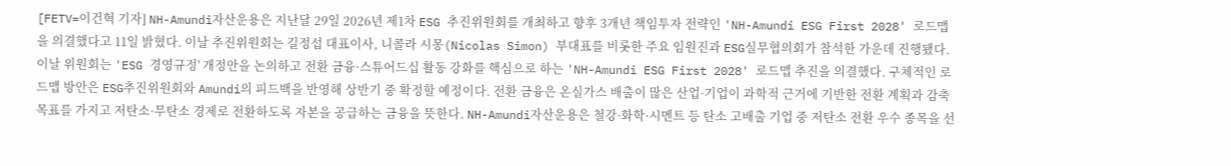[FETV=이건혁 기자] NH-Amundi자산운용은 지난달 29일 2026년 제1차 ESG 추진위원회를 개최하고 향후 3개년 책임투자 전략인 'NH-Amundi ESG First 2028' 로드맵을 의결했다고 11일 밝혔다. 이날 추진위원회는 길정섭 대표이사, 니콜라 시몽(Nicolas Simon) 부대표를 비롯한 주요 임원진과 ESG실무협의회가 참석한 가운데 진행됐다. 이날 위원회는 'ESG 경영규정' 개정안을 논의하고 전환 금융·스튜어드십 활동 강화를 핵심으로 하는 'NH-Amundi ESG First 2028' 로드맵 추진을 의결했다. 구체적인 로드맵 방안은 ESG추진위원회와 Amundi의 피드백을 반영해 상반기 중 확정할 예정이다. 전환 금융은 온실가스 배출이 많은 산업·기업이 과학적 근거에 기반한 전환 계획과 감축 목표를 가지고 저탄소·무탄소 경제로 전환하도록 자본을 공급하는 금융을 뜻한다. NH-Amundi자산운용은 철강·화학·시멘트 등 탄소 고배출 기업 중 저탄소 전환 우수 종목을 선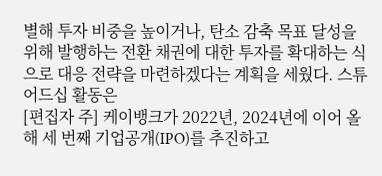별해 투자 비중을 높이거나, 탄소 감축 목표 달성을 위해 발행하는 전환 채권에 대한 투자를 확대하는 식으로 대응 전략을 마련하겠다는 계획을 세웠다. 스튜어드십 활동은
[편집자 주] 케이뱅크가 2022년, 2024년에 이어 올해 세 번째 기업공개(IPO)를 추진하고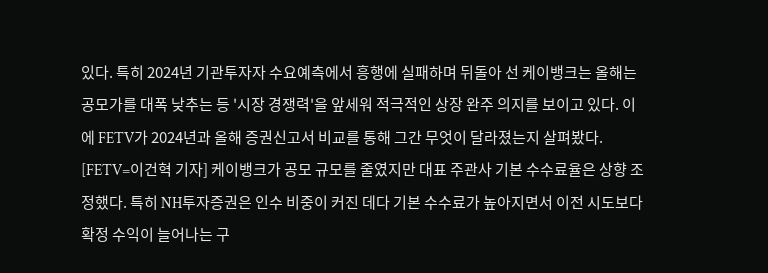있다. 특히 2024년 기관투자자 수요예측에서 흥행에 실패하며 뒤돌아 선 케이뱅크는 올해는 공모가를 대폭 낮추는 등 '시장 경쟁력'을 앞세워 적극적인 상장 완주 의지를 보이고 있다. 이에 FETV가 2024년과 올해 증권신고서 비교를 통해 그간 무엇이 달라졌는지 살펴봤다. [FETV=이건혁 기자] 케이뱅크가 공모 규모를 줄였지만 대표 주관사 기본 수수료율은 상향 조정했다. 특히 NH투자증권은 인수 비중이 커진 데다 기본 수수료가 높아지면서 이전 시도보다 확정 수익이 늘어나는 구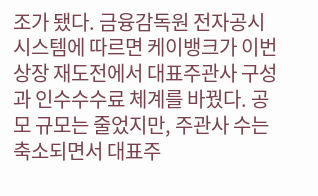조가 됐다. 금융감독원 전자공시시스템에 따르면 케이뱅크가 이번 상장 재도전에서 대표주관사 구성과 인수수수료 체계를 바꿨다. 공모 규모는 줄었지만, 주관사 수는 축소되면서 대표주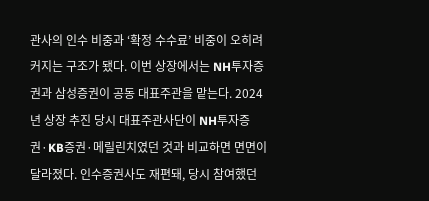관사의 인수 비중과 ‘확정 수수료’ 비중이 오히려 커지는 구조가 됐다. 이번 상장에서는 NH투자증권과 삼성증권이 공동 대표주관을 맡는다. 2024년 상장 추진 당시 대표주관사단이 NH투자증권·KB증권·메릴린치였던 것과 비교하면 면면이 달라졌다. 인수증권사도 재편돼, 당시 참여했던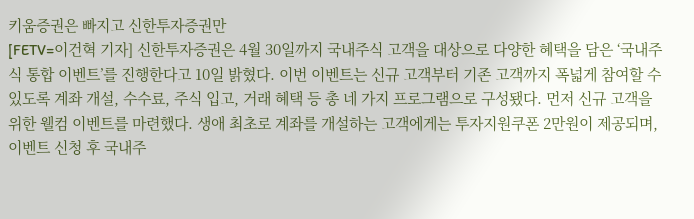키움증권은 빠지고 신한투자증권만
[FETV=이건혁 기자] 신한투자증권은 4월 30일까지 국내주식 고객을 대상으로 다양한 혜택을 담은 ‘국내주식 통합 이벤트’를 진행한다고 10일 밝혔다. 이번 이벤트는 신규 고객부터 기존 고객까지 폭넓게 참여할 수 있도록 계좌 개설, 수수료, 주식 입고, 거래 혜택 등 총 네 가지 프로그램으로 구성됐다. 먼저 신규 고객을 위한 웰컴 이벤트를 마련했다. 생애 최초로 계좌를 개설하는 고객에게는 투자지원쿠폰 2만원이 제공되며, 이벤트 신청 후 국내주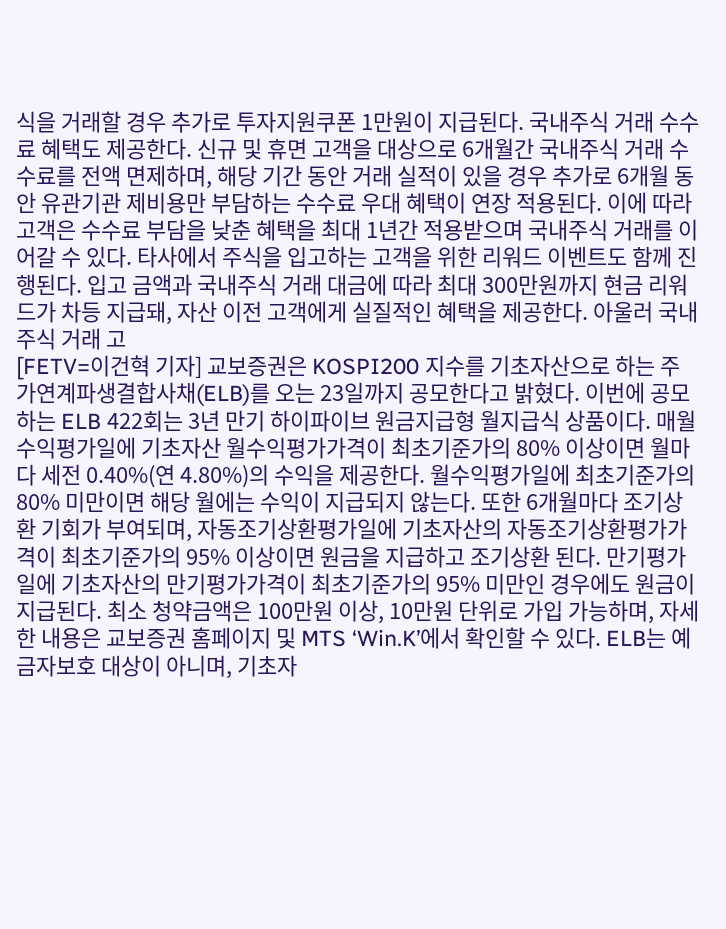식을 거래할 경우 추가로 투자지원쿠폰 1만원이 지급된다. 국내주식 거래 수수료 혜택도 제공한다. 신규 및 휴면 고객을 대상으로 6개월간 국내주식 거래 수수료를 전액 면제하며, 해당 기간 동안 거래 실적이 있을 경우 추가로 6개월 동안 유관기관 제비용만 부담하는 수수료 우대 혜택이 연장 적용된다. 이에 따라 고객은 수수료 부담을 낮춘 혜택을 최대 1년간 적용받으며 국내주식 거래를 이어갈 수 있다. 타사에서 주식을 입고하는 고객을 위한 리워드 이벤트도 함께 진행된다. 입고 금액과 국내주식 거래 대금에 따라 최대 300만원까지 현금 리워드가 차등 지급돼, 자산 이전 고객에게 실질적인 혜택을 제공한다. 아울러 국내주식 거래 고
[FETV=이건혁 기자] 교보증권은 KOSPI200 지수를 기초자산으로 하는 주가연계파생결합사채(ELB)를 오는 23일까지 공모한다고 밝혔다. 이번에 공모하는 ELB 422회는 3년 만기 하이파이브 원금지급형 월지급식 상품이다. 매월 수익평가일에 기초자산 월수익평가가격이 최초기준가의 80% 이상이면 월마다 세전 0.40%(연 4.80%)의 수익을 제공한다. 월수익평가일에 최초기준가의 80% 미만이면 해당 월에는 수익이 지급되지 않는다. 또한 6개월마다 조기상환 기회가 부여되며, 자동조기상환평가일에 기초자산의 자동조기상환평가가격이 최초기준가의 95% 이상이면 원금을 지급하고 조기상환 된다. 만기평가일에 기초자산의 만기평가가격이 최초기준가의 95% 미만인 경우에도 원금이 지급된다. 최소 청약금액은 100만원 이상, 10만원 단위로 가입 가능하며, 자세한 내용은 교보증권 홈페이지 및 MTS ‘Win.K’에서 확인할 수 있다. ELB는 예금자보호 대상이 아니며, 기초자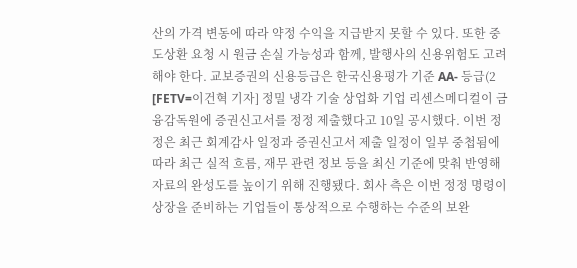산의 가격 변동에 따라 약정 수익을 지급받지 못할 수 있다. 또한 중도상환 요청 시 원금 손실 가능성과 함께, 발행사의 신용위험도 고려해야 한다. 교보증권의 신용등급은 한국신용평가 기준 AA- 등급(2
[FETV=이건혁 기자] 정밀 냉각 기술 상업화 기업 리센스메디컬이 금융감독원에 증권신고서를 정정 제출했다고 10일 공시했다. 이번 정정은 최근 회계감사 일정과 증권신고서 제출 일정이 일부 중첩됨에 따라 최근 실적 흐름, 재무 관련 정보 등을 최신 기준에 맞춰 반영해 자료의 완성도를 높이기 위해 진행됐다. 회사 측은 이번 정정 명령이 상장을 준비하는 기업들이 통상적으로 수행하는 수준의 보완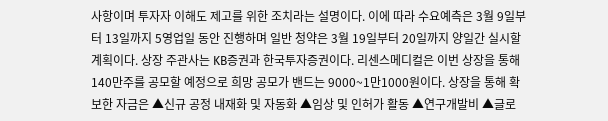사항이며 투자자 이해도 제고를 위한 조치라는 설명이다. 이에 따라 수요예측은 3월 9일부터 13일까지 5영업일 동안 진행하며 일반 청약은 3월 19일부터 20일까지 양일간 실시할 계획이다. 상장 주관사는 KB증권과 한국투자증권이다. 리센스메디컬은 이번 상장을 통해 140만주를 공모할 예정으로 희망 공모가 밴드는 9000~1만1000원이다. 상장을 통해 확보한 자금은 ▲신규 공정 내재화 및 자동화 ▲임상 및 인허가 활동 ▲연구개발비 ▲글로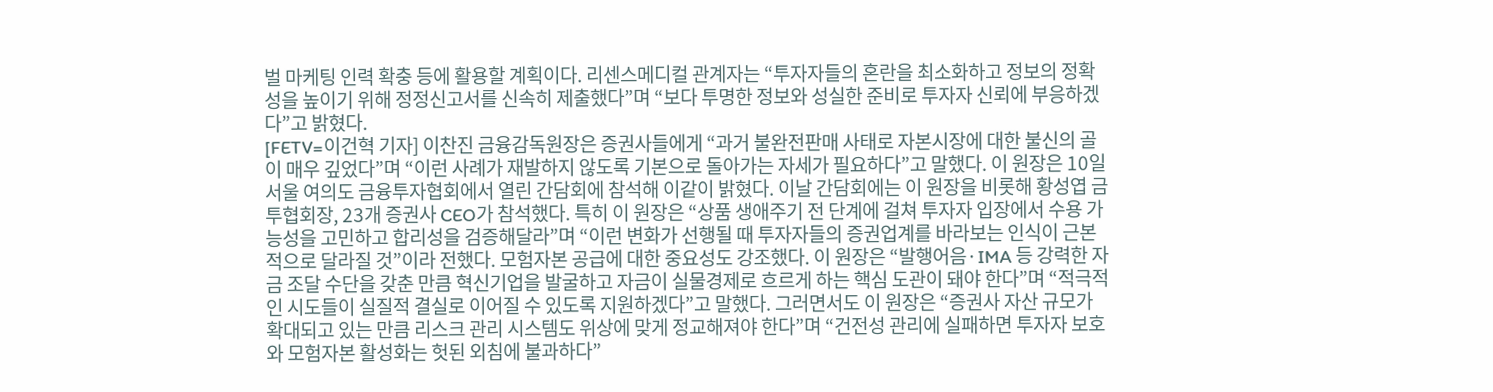벌 마케팅 인력 확충 등에 활용할 계획이다. 리센스메디컬 관계자는 “투자자들의 혼란을 최소화하고 정보의 정확성을 높이기 위해 정정신고서를 신속히 제출했다”며 “보다 투명한 정보와 성실한 준비로 투자자 신뢰에 부응하겠다”고 밝혔다.
[FETV=이건혁 기자] 이찬진 금융감독원장은 증권사들에게 “과거 불완전판매 사태로 자본시장에 대한 불신의 골이 매우 깊었다”며 “이런 사례가 재발하지 않도록 기본으로 돌아가는 자세가 필요하다”고 말했다. 이 원장은 10일 서울 여의도 금융투자협회에서 열린 간담회에 참석해 이같이 밝혔다. 이날 간담회에는 이 원장을 비롯해 황성엽 금투협회장, 23개 증권사 CEO가 참석했다. 특히 이 원장은 “상품 생애주기 전 단계에 걸쳐 투자자 입장에서 수용 가능성을 고민하고 합리성을 검증해달라”며 “이런 변화가 선행될 때 투자자들의 증권업계를 바라보는 인식이 근본적으로 달라질 것”이라 전했다. 모험자본 공급에 대한 중요성도 강조했다. 이 원장은 “발행어음·IMA 등 강력한 자금 조달 수단을 갖춘 만큼 혁신기업을 발굴하고 자금이 실물경제로 흐르게 하는 핵심 도관이 돼야 한다”며 “적극적인 시도들이 실질적 결실로 이어질 수 있도록 지원하겠다”고 말했다. 그러면서도 이 원장은 “증권사 자산 규모가 확대되고 있는 만큼 리스크 관리 시스템도 위상에 맞게 정교해져야 한다”며 “건전성 관리에 실패하면 투자자 보호와 모험자본 활성화는 헛된 외침에 불과하다”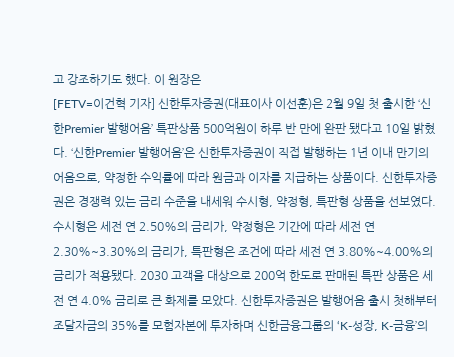고 강조하기도 했다. 이 원장은
[FETV=이건혁 기자] 신한투자증권(대표이사 이선훈)은 2월 9일 첫 출시한 ‘신한Premier 발행어음’ 특판상품 500억원이 하루 반 만에 완판 됐다고 10일 밝혔다. ‘신한Premier 발행어음’은 신한투자증권이 직접 발행하는 1년 이내 만기의 어음으로, 약정한 수익률에 따라 원금과 이자를 지급하는 상품이다. 신한투자증권은 경쟁력 있는 금리 수준을 내세워 수시형, 약정형, 특판형 상품을 선보였다. 수시형은 세전 연 2.50%의 금리가, 약정형은 기간에 따라 세전 연 2.30%~3.30%의 금리가, 특판형은 조건에 따라 세전 연 3.80%~4.00%의 금리가 적용됐다. 2030 고객을 대상으로 200억 한도로 판매된 특판 상품은 세전 연 4.0% 금리로 큰 화제를 모았다. 신한투자증권은 발행어음 출시 첫해부터 조달자금의 35%를 모험자본에 투자하며 신한금융그룹의 ‘K-성장, K-금융’의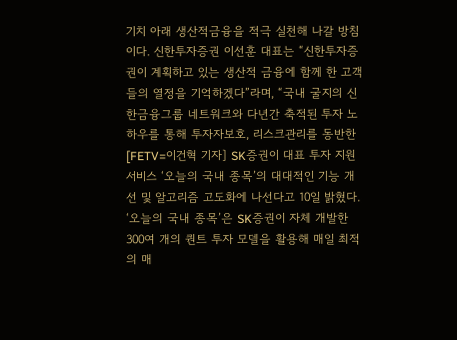기치 아래 생산적금융을 적극 실천해 나갈 방침이다. 신한투자증권 이선훈 대표는 “신한투자증권이 계획하고 있는 생산적 금융에 함께 한 고객들의 열정을 기억하겠다”라며, “국내 굴지의 신한금융그룹 네트워크와 다년간 축적된 투자 노하우를 통해 투자자보호, 리스크관리를 동반한
[FETV=이건혁 기자] SK증권이 대표 투자 지원 서비스 ‘오늘의 국내 종목’의 대대적인 기능 개선 및 알고리즘 고도화에 나선다고 10일 밝혔다. ‘오늘의 국내 종목’은 SK증권이 자체 개발한 300여 개의 퀀트 투자 모델을 활용해 매일 최적의 매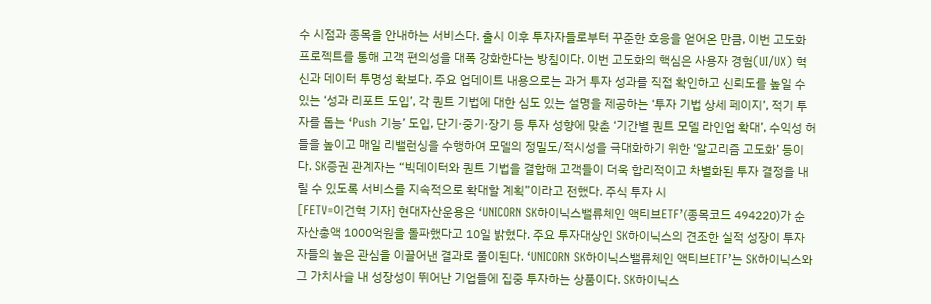수 시점과 종목을 안내하는 서비스다. 출시 이후 투자자들로부터 꾸준한 호응을 얻어온 만큼, 이번 고도화 프로젝트를 통해 고객 편의성을 대폭 강화한다는 방침이다. 이번 고도화의 핵심은 사용자 경험(UI/UX) 혁신과 데이터 투명성 확보다. 주요 업데이트 내용으로는 과거 투자 성과를 직접 확인하고 신뢰도를 높일 수 있는 ‘성과 리포트 도입’, 각 퀀트 기법에 대한 심도 있는 설명을 제공하는 ‘투자 기법 상세 페이지’, 적기 투자를 돕는 ‘Push 기능’ 도입, 단기·중기·장기 등 투자 성향에 맞춘 ‘기간별 퀀트 모델 라인업 확대’, 수익성 허들을 높이고 매일 리밸런싱을 수행하여 모델의 정밀도/적시성을 극대화하기 위한 ‘알고리즘 고도화’ 등이다. SK증권 관계자는 “빅데이터와 퀀트 기법을 결합해 고객들이 더욱 합리적이고 차별화된 투자 결정을 내릴 수 있도록 서비스를 지속적으로 확대할 계획”이라고 전했다. 주식 투자 시
[FETV=이건혁 기자] 현대자산운용은 ‘UNICORN SK하이닉스밸류체인 액티브ETF’(종목코드 494220)가 순자산총액 1000억원을 돌파했다고 10일 밝혔다. 주요 투자대상인 SK하이닉스의 견조한 실적 성장이 투자자들의 높은 관심을 이끌어낸 결과로 풀이된다. ‘UNICORN SK하이닉스밸류체인 액티브ETF’는 SK하이닉스와 그 가치사슬 내 성장성이 뛰어난 기업들에 집중 투자하는 상품이다. SK하이닉스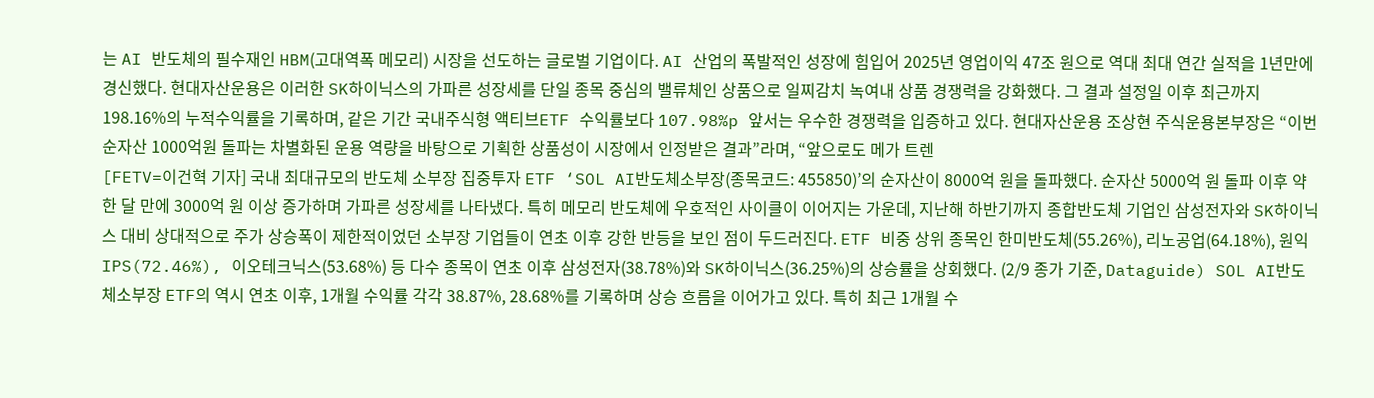는 AI 반도체의 필수재인 HBM(고대역폭 메모리) 시장을 선도하는 글로벌 기업이다. AI 산업의 폭발적인 성장에 힘입어 2025년 영업이익 47조 원으로 역대 최대 연간 실적을 1년만에 경신했다. 현대자산운용은 이러한 SK하이닉스의 가파른 성장세를 단일 종목 중심의 밸류체인 상품으로 일찌감치 녹여내 상품 경쟁력을 강화했다. 그 결과 설정일 이후 최근까지 198.16%의 누적수익률을 기록하며, 같은 기간 국내주식형 액티브ETF 수익률보다 107.98%p 앞서는 우수한 경쟁력을 입증하고 있다. 현대자산운용 조상현 주식운용본부장은 “이번 순자산 1000억원 돌파는 차별화된 운용 역량을 바탕으로 기획한 상품성이 시장에서 인정받은 결과”라며, “앞으로도 메가 트렌
[FETV=이건혁 기자] 국내 최대규모의 반도체 소부장 집중투자 ETF ‘SOL AI반도체소부장(종목코드: 455850)’의 순자산이 8000억 원을 돌파했다. 순자산 5000억 원 돌파 이후 약 한 달 만에 3000억 원 이상 증가하며 가파른 성장세를 나타냈다. 특히 메모리 반도체에 우호적인 사이클이 이어지는 가운데, 지난해 하반기까지 종합반도체 기업인 삼성전자와 SK하이닉스 대비 상대적으로 주가 상승폭이 제한적이었던 소부장 기업들이 연초 이후 강한 반등을 보인 점이 두드러진다. ETF 비중 상위 종목인 한미반도체(55.26%), 리노공업(64.18%), 원익IPS(72.46%), 이오테크닉스(53.68%) 등 다수 종목이 연초 이후 삼성전자(38.78%)와 SK하이닉스(36.25%)의 상승률을 상회했다. (2/9 종가 기준, Dataguide) SOL AI반도체소부장 ETF의 역시 연초 이후, 1개월 수익률 각각 38.87%, 28.68%를 기록하며 상승 흐름을 이어가고 있다. 특히 최근 1개월 수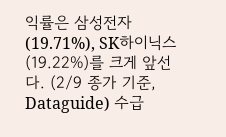익률은 삼성전자(19.71%), SK하이닉스(19.22%)를 크게 앞선다. (2/9 종가 기준, Dataguide) 수급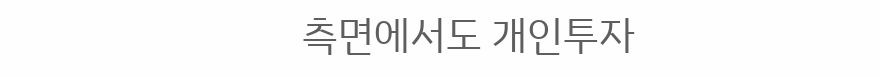측면에서도 개인투자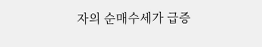자의 순매수세가 급증